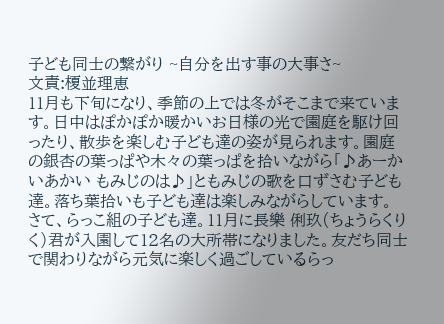子ども同士の繋がり ~自分を出す事の大事さ~
文責:榎並理恵
11月も下旬になり、季節の上では冬がそこまで来ています。日中はぽかぽか暖かいお日様の光で園庭を駆け回ったり、散歩を楽しむ子ども達の姿が見られます。園庭の銀杏の葉っぱや木々の葉っぱを拾いながら「♪あーかいあかい もみじのは♪」ともみじの歌を口ずさむ子ども達。落ち葉拾いも子ども達は楽しみながらしています。
さて、らっこ組の子ども達。11月に長樂 俐玖(ちょうらくりく)君が入園して12名の大所帯になりました。友だち同士で関わりながら元気に楽しく過ごしているらっ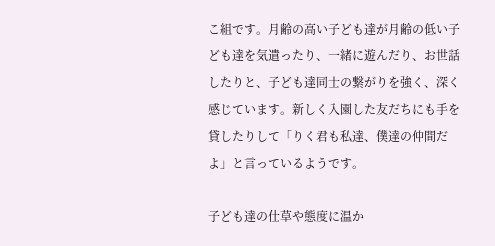こ組です。月齢の高い子ども達が月齢の低い子ども達を気遣ったり、一緒に遊んだり、お世話したりと、子ども達同士の繋がりを強く、深く感じています。新しく入園した友だちにも手を貸したりして「りく君も私達、僕達の仲間だよ」と言っているようです。

子ども達の仕草や態度に温か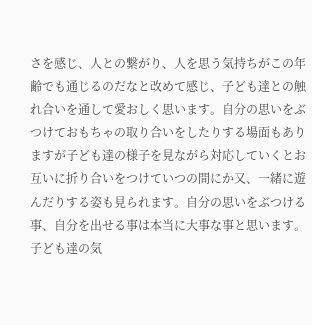さを感じ、人との繋がり、人を思う気持ちがこの年齢でも通じるのだなと改めて感じ、子ども達との触れ合いを通して愛おしく思います。自分の思いをぶつけておもちゃの取り合いをしたりする場面もありますが子ども達の様子を見ながら対応していくとお互いに折り合いをつけていつの間にか又、一緒に遊んだりする姿も見られます。自分の思いをぶつける事、自分を出せる事は本当に大事な事と思います。子ども達の気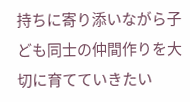持ちに寄り添いながら子ども同士の仲間作りを大切に育てていきたい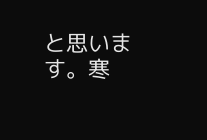と思います。寒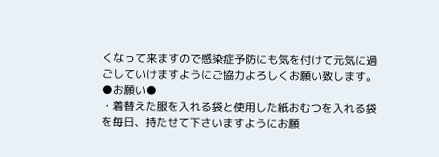くなって来ますので感染症予防にも気を付けて元気に過ごしていけますようにご協力よろしくお願い致します。
●お願い●
・着替えた服を入れる袋と使用した紙おむつを入れる袋を毎日、持たせて下さいますようにお願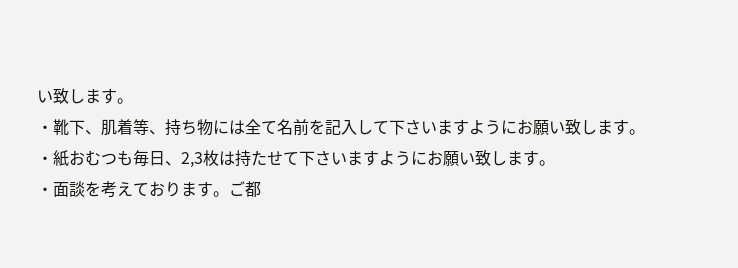い致します。
・靴下、肌着等、持ち物には全て名前を記入して下さいますようにお願い致します。
・紙おむつも毎日、2,3枚は持たせて下さいますようにお願い致します。
・面談を考えております。ご都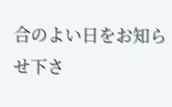合のよい日をお知らせ下さ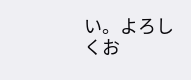い。よろしくお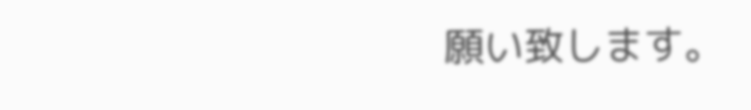願い致します。